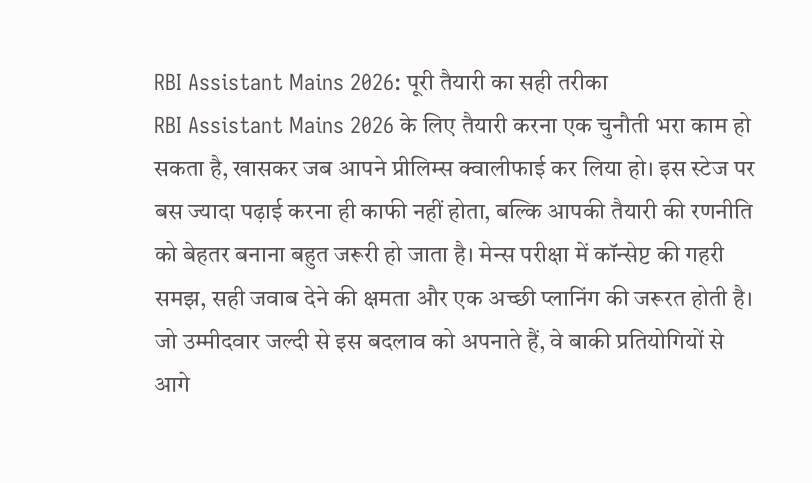RBI Assistant Mains 2026: पूरी तैयारी का सही तरीका
RBI Assistant Mains 2026 के लिए तैयारी करना एक चुनौती भरा काम हो सकता है, खासकर जब आपने प्रीलिम्स क्वालीफाई कर लिया हो। इस स्टेज पर बस ज्यादा पढ़ाई करना ही काफी नहीं होता, बल्कि आपकी तैयारी की रणनीति को बेहतर बनाना बहुत जरूरी हो जाता है। मेन्स परीक्षा में कॉन्सेप्ट की गहरी समझ, सही जवाब देने की क्षमता और एक अच्छी प्लानिंग की जरूरत होती है। जो उम्मीदवार जल्दी से इस बदलाव को अपनाते हैं, वे बाकी प्रतियोगियों से आगे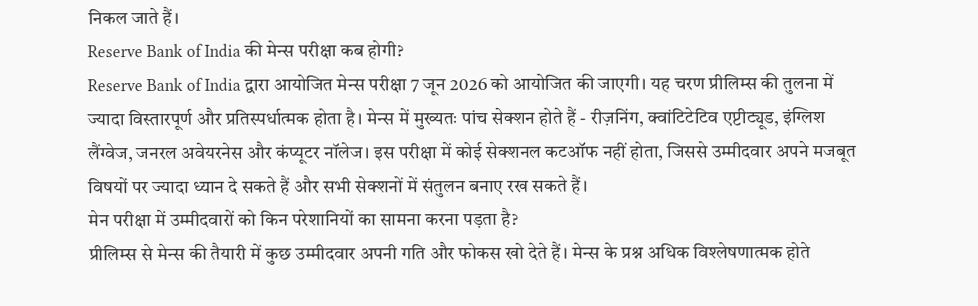निकल जाते हैं।
Reserve Bank of India की मेन्स परीक्षा कब होगी?
Reserve Bank of India द्वारा आयोजित मेन्स परीक्षा 7 जून 2026 को आयोजित की जाएगी। यह चरण प्रीलिम्स की तुलना में ज्यादा विस्तारपूर्ण और प्रतिस्पर्धात्मक होता है। मेन्स में मुख्यतः पांच सेक्शन होते हैं - रीज़निंग, क्वांटिटेटिव एप्टीट्यूड, इंग्लिश लैंग्वेज, जनरल अवेयरनेस और कंप्यूटर नॉलेज। इस परीक्षा में कोई सेक्शनल कटऑफ नहीं होता, जिससे उम्मीदवार अपने मजबूत विषयों पर ज्यादा ध्यान दे सकते हैं और सभी सेक्शनों में संतुलन बनाए रख सकते हैं।
मेन परीक्षा में उम्मीदवारों को किन परेशानियों का सामना करना पड़ता है?
प्रीलिम्स से मेन्स की तैयारी में कुछ उम्मीदवार अपनी गति और फोकस खो देते हैं। मेन्स के प्रश्न अधिक विश्लेषणात्मक होते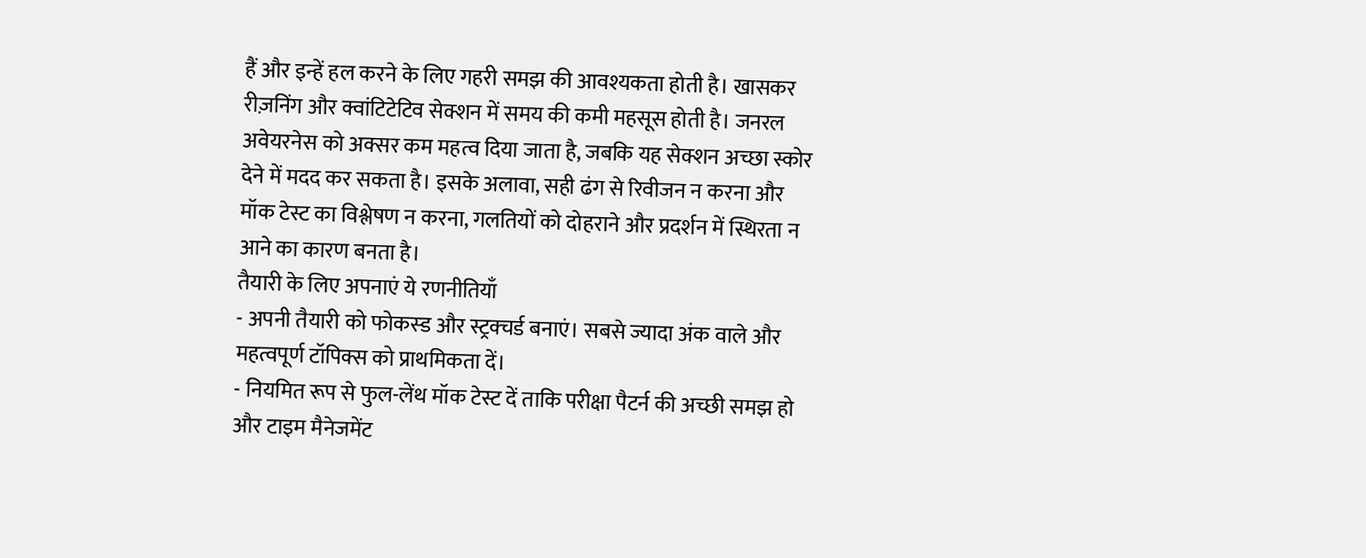हैं और इन्हें हल करने के लिए गहरी समझ की आवश्यकता होती है। खासकर रीज़निंग और क्वांटिटेटिव सेक्शन में समय की कमी महसूस होती है। जनरल अवेयरनेस को अक्सर कम महत्व दिया जाता है, जबकि यह सेक्शन अच्छा स्कोर देने में मदद कर सकता है। इसके अलावा, सही ढंग से रिवीजन न करना और मॉक टेस्ट का विश्लेषण न करना, गलतियों को दोहराने और प्रदर्शन में स्थिरता न आने का कारण बनता है।
तैयारी के लिए अपनाएं ये रणनीतियाँ
- अपनी तैयारी को फोकस्ड और स्ट्रक्चर्ड बनाएं। सबसे ज्यादा अंक वाले और महत्वपूर्ण टॉपिक्स को प्राथमिकता दें।
- नियमित रूप से फुल-लेंथ मॉक टेस्ट दें ताकि परीक्षा पैटर्न की अच्छी समझ हो और टाइम मैनेजमेंट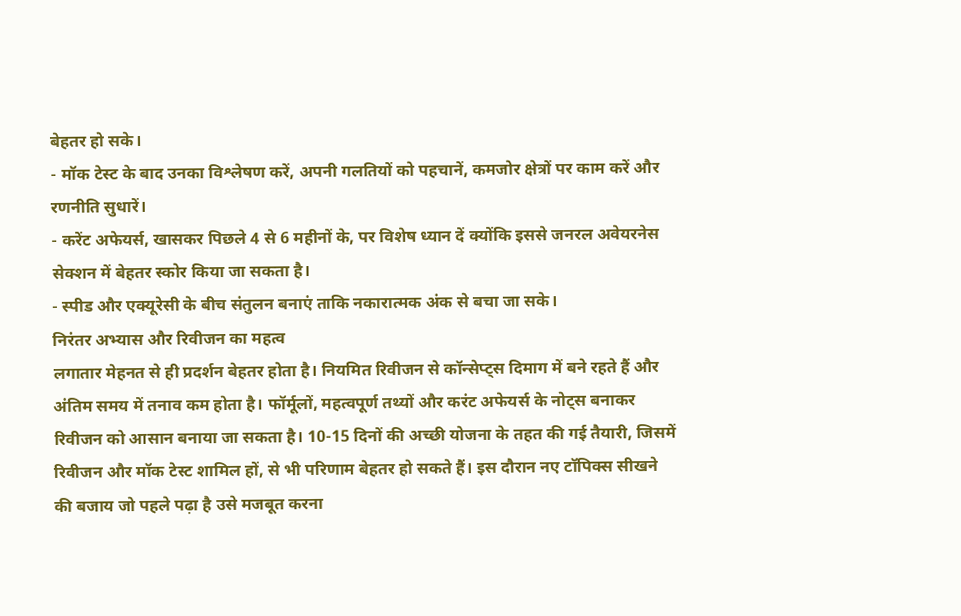बेहतर हो सके।
- मॉक टेस्ट के बाद उनका विश्लेषण करें, अपनी गलतियों को पहचानें, कमजोर क्षेत्रों पर काम करें और रणनीति सुधारें।
- करेंट अफेयर्स, खासकर पिछले 4 से 6 महीनों के, पर विशेष ध्यान दें क्योंकि इससे जनरल अवेयरनेस सेक्शन में बेहतर स्कोर किया जा सकता है।
- स्पीड और एक्यूरेसी के बीच संतुलन बनाएं ताकि नकारात्मक अंक से बचा जा सके।
निरंतर अभ्यास और रिवीजन का महत्व
लगातार मेहनत से ही प्रदर्शन बेहतर होता है। नियमित रिवीजन से कॉन्सेप्ट्स दिमाग में बने रहते हैं और अंतिम समय में तनाव कम होता है। फॉर्मूलों, महत्वपूर्ण तथ्यों और करंट अफेयर्स के नोट्स बनाकर रिवीजन को आसान बनाया जा सकता है। 10-15 दिनों की अच्छी योजना के तहत की गई तैयारी, जिसमें रिवीजन और मॉक टेस्ट शामिल हों, से भी परिणाम बेहतर हो सकते हैं। इस दौरान नए टॉपिक्स सीखने की बजाय जो पहले पढ़ा है उसे मजबूत करना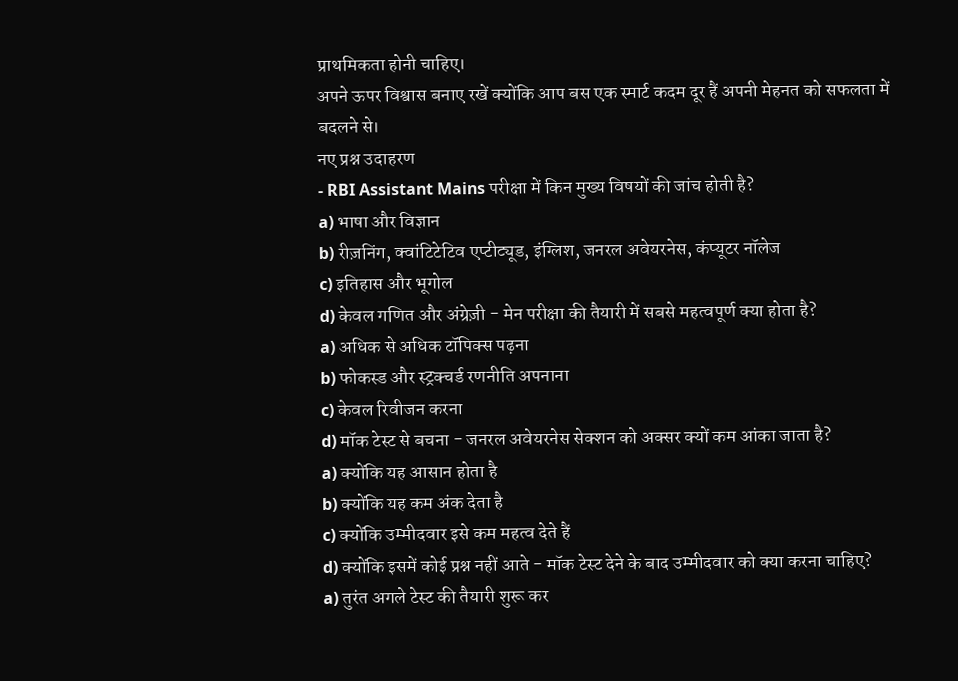प्राथमिकता होनी चाहिए।
अपने ऊपर विश्वास बनाए रखें क्योंकि आप बस एक स्मार्ट कदम दूर हैं अपनी मेहनत को सफलता में बदलने से।
नए प्रश्न उदाहरण
- RBI Assistant Mains परीक्षा में किन मुख्य विषयों की जांच होती है?
a) भाषा और विज्ञान
b) रीज़निंग, क्वांटिटेटिव एप्टीट्यूड, इंग्लिश, जनरल अवेयरनेस, कंप्यूटर नॉलेज
c) इतिहास और भूगोल
d) केवल गणित और अंग्रेज़ी - मेन परीक्षा की तैयारी में सबसे महत्वपूर्ण क्या होता है?
a) अधिक से अधिक टॉपिक्स पढ़ना
b) फोकस्ड और स्ट्रक्चर्ड रणनीति अपनाना
c) केवल रिवीजन करना
d) मॉक टेस्ट से बचना - जनरल अवेयरनेस सेक्शन को अक्सर क्यों कम आंका जाता है?
a) क्योंकि यह आसान होता है
b) क्योंकि यह कम अंक देता है
c) क्योंकि उम्मीदवार इसे कम महत्व देते हैं
d) क्योंकि इसमें कोई प्रश्न नहीं आते - मॉक टेस्ट देने के बाद उम्मीदवार को क्या करना चाहिए?
a) तुरंत अगले टेस्ट की तैयारी शुरू कर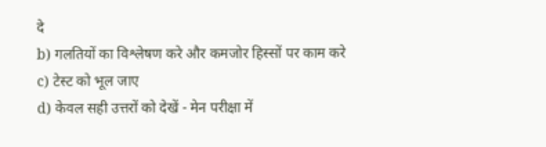दे
b) गलतियों का विश्लेषण करे और कमजोर हिस्सों पर काम करे
c) टेस्ट को भूल जाए
d) केवल सही उत्तरों को देखें - मेन परीक्षा में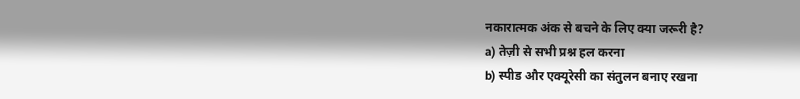नकारात्मक अंक से बचने के लिए क्या जरूरी है?
a) तेज़ी से सभी प्रश्न हल करना
b) स्पीड और एक्यूरेसी का संतुलन बनाए रखना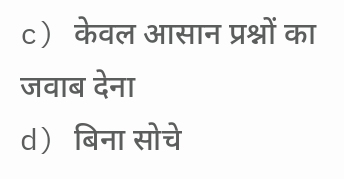c) केवल आसान प्रश्नों का जवाब देना
d) बिना सोचे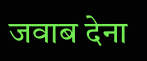जवाब देना